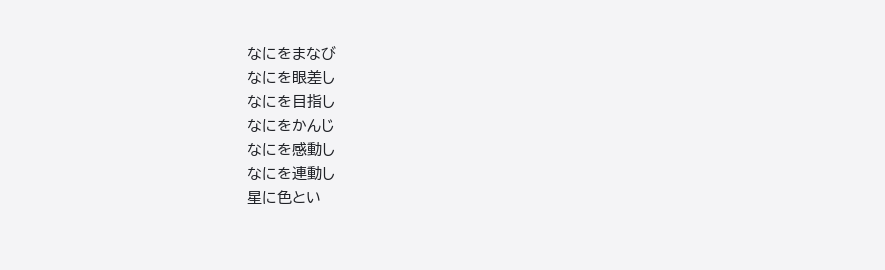なにをまなび
なにを眼差し
なにを目指し
なにをかんじ
なにを感動し
なにを連動し
星に色とい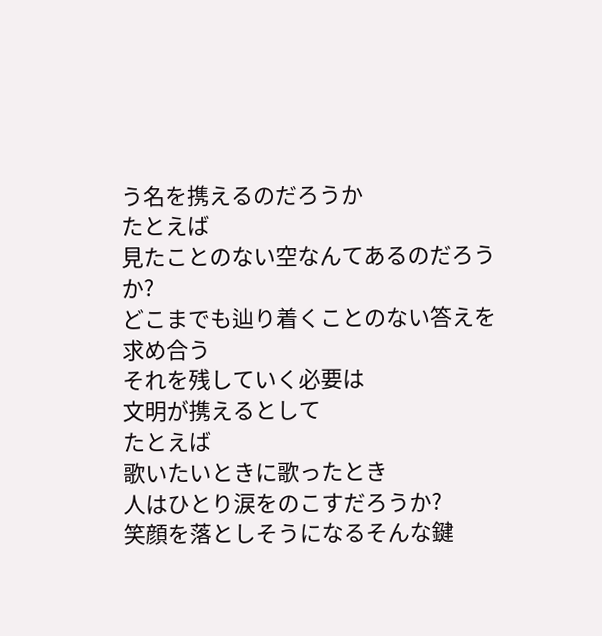う名を携えるのだろうか
たとえば
見たことのない空なんてあるのだろうか?
どこまでも辿り着くことのない答えを求め合う
それを残していく必要は
文明が携えるとして
たとえば
歌いたいときに歌ったとき
人はひとり涙をのこすだろうか?
笑顔を落としそうになるそんな鍵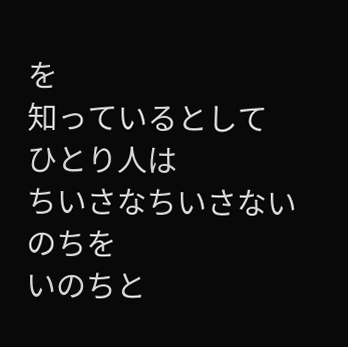を
知っているとして
ひとり人は
ちいさなちいさないのちを
いのちと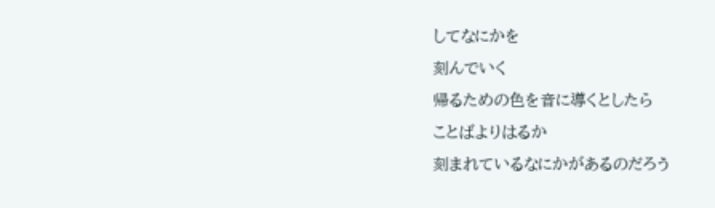してなにかを
刻んでいく
帰るための色を音に導くとしたら
ことばよりはるか
刻まれているなにかがあるのだろう